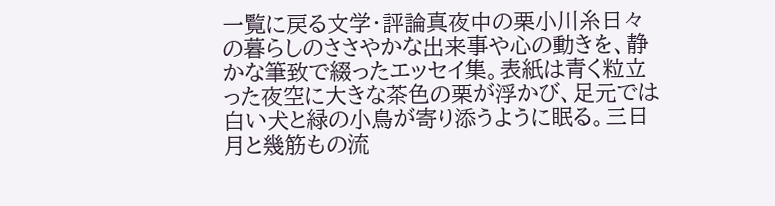一覧に戻る文学・評論真夜中の栗小川糸日々の暮らしのささやかな出来事や心の動きを、静かな筆致で綴ったエッセイ集。表紙は青く粒立った夜空に大きな茶色の栗が浮かび、足元では白い犬と緑の小鳥が寄り添うように眠る。三日月と幾筋もの流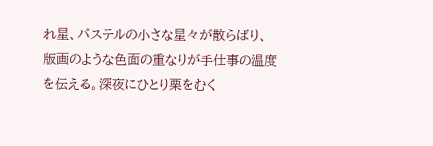れ星、パステルの小さな星々が散らばり、版画のような色面の重なりが手仕事の温度を伝える。深夜にひとり栗をむく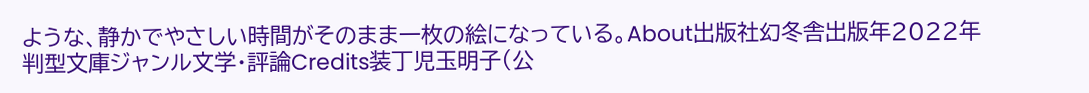ような、静かでやさしい時間がそのまま一枚の絵になっている。About出版社幻冬舎出版年2022年判型文庫ジャンル文学・評論Credits装丁児玉明子(公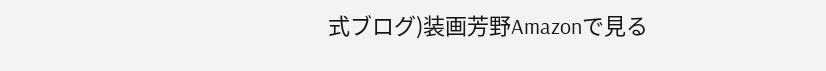式ブログ)装画芳野Amazonで見る